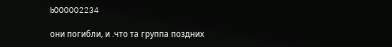b000002234

они погибли, и .что та группа поздних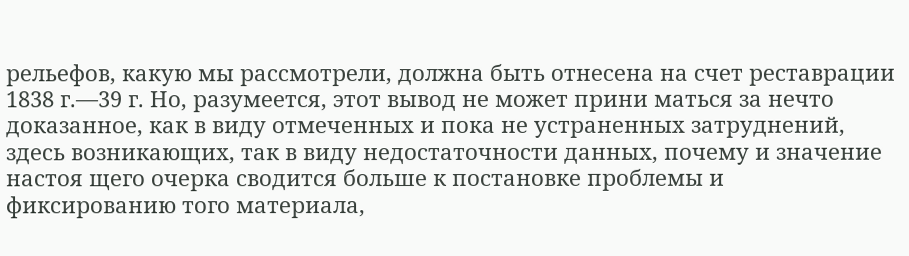рельефов, какую мы рассмотрели, должна быть отнесена на счет реставрации 1838 г.—39 г. Но, разумеется, этот вывод не может прини маться за нечто доказанное, как в виду отмеченных и пока не устраненных затруднений, здесь возникающих, так в виду недостаточности данных, почему и значение настоя щего очерка сводится больше к постановке проблемы и фиксированию того материала,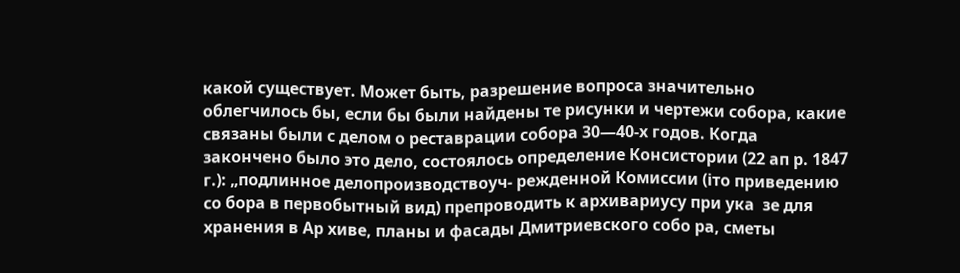какой существует. Может быть, разрешение вопроса значительно облегчилось бы, если бы были найдены те рисунки и чертежи собора, какие связаны были с делом о реставрации собора 30—40-х годов. Когда закончено было это дело, состоялось определение Консистории (22 ап р. 1847 г.): „подлинное делопроизводствоуч- режденной Комиссии (іто приведению со бора в первобытный вид) препроводить к архивариусу при ука  зе для хранения в Ар хиве, планы и фасады Дмитриевского собо ра, сметы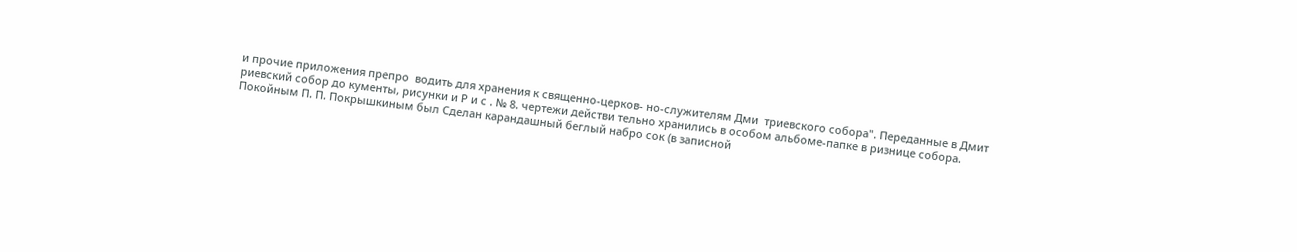и прочие приложения препро  водить для хранения к священно-церков- но-служителям Дми  триевского собора". Переданные в Дмит риевский собор до кументы, рисунки и Р и с . № 8. чертежи действи тельно хранились в особом альбоме-папке в ризнице собора. Покойным П. П. Покрышкиным был Сделан карандашный беглый набро сок (в записной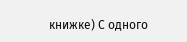книжке) С одного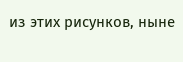из этих рисунков, ныне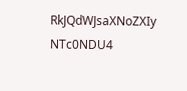RkJQdWJsaXNoZXIy NTc0NDU4